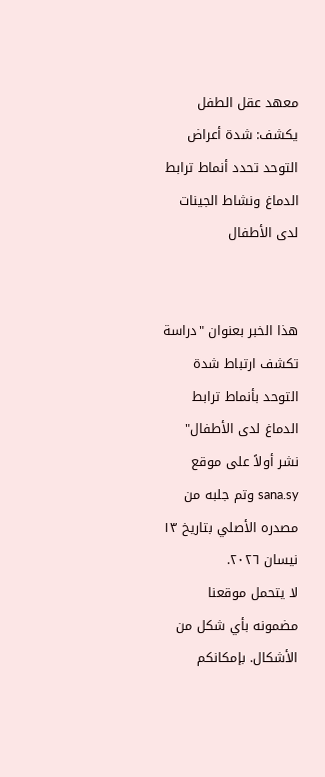معهد عقل الطفل يكشف: شدة أعراض التوحد تحدد أنماط ترابط الدماغ ونشاط الجينات لدى الأطفال


هذا الخبر بعنوان "دراسة تكشف ارتباط شدة التوحد بأنماط ترابط الدماغ لدى الأطفال" نشر أولاً على موقع sana.sy وتم جلبه من مصدره الأصلي بتاريخ ١٣ نيسان ٢٠٢٦.
لا يتحمل موقعنا مضمونه بأي شكل من الأشكال. بإمكانكم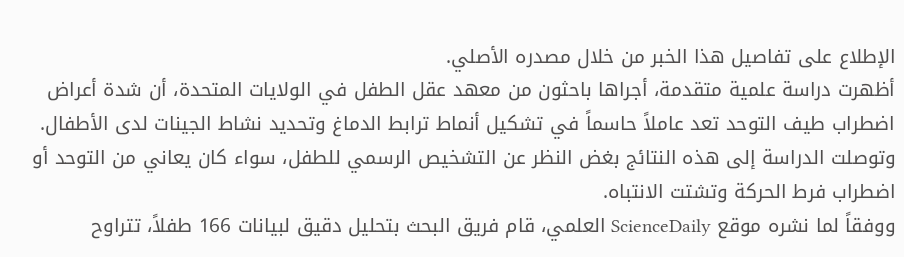الإطلاع على تفاصيل هذا الخبر من خلال مصدره الأصلي.
أظهرت دراسة علمية متقدمة، أجراها باحثون من معهد عقل الطفل في الولايات المتحدة، أن شدة أعراض اضطراب طيف التوحد تعد عاملاً حاسماً في تشكيل أنماط ترابط الدماغ وتحديد نشاط الجينات لدى الأطفال. وتوصلت الدراسة إلى هذه النتائج بغض النظر عن التشخيص الرسمي للطفل، سواء كان يعاني من التوحد أو اضطراب فرط الحركة وتشتت الانتباه.
ووفقاً لما نشره موقع ScienceDaily العلمي، قام فريق البحث بتحليل دقيق لبيانات 166 طفلاً، تتراوح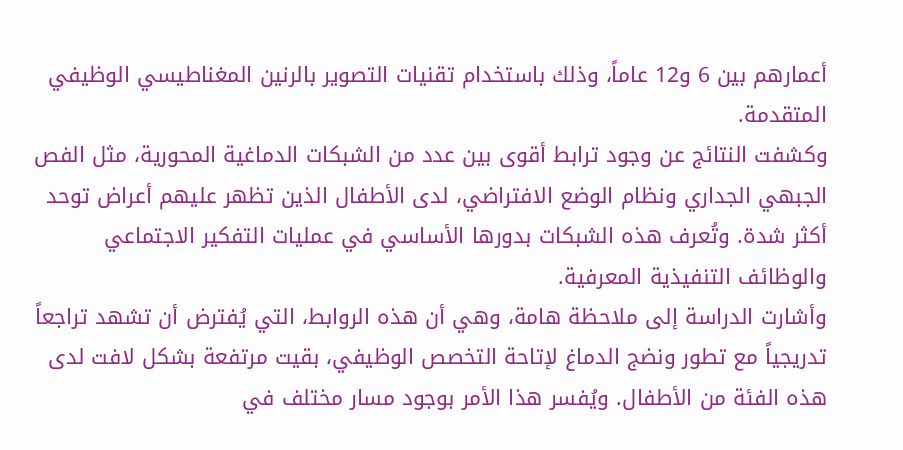أعمارهم بين 6 و12 عاماً، وذلك باستخدام تقنيات التصوير بالرنين المغناطيسي الوظيفي المتقدمة.
وكشفت النتائج عن وجود ترابط أقوى بين عدد من الشبكات الدماغية المحورية، مثل الفص الجبهي الجداري ونظام الوضع الافتراضي، لدى الأطفال الذين تظهر عليهم أعراض توحد أكثر شدة. وتُعرف هذه الشبكات بدورها الأساسي في عمليات التفكير الاجتماعي والوظائف التنفيذية المعرفية.
وأشارت الدراسة إلى ملاحظة هامة، وهي أن هذه الروابط، التي يُفترض أن تشهد تراجعاً تدريجياً مع تطور ونضج الدماغ لإتاحة التخصص الوظيفي، بقيت مرتفعة بشكل لافت لدى هذه الفئة من الأطفال. ويُفسر هذا الأمر بوجود مسار مختلف في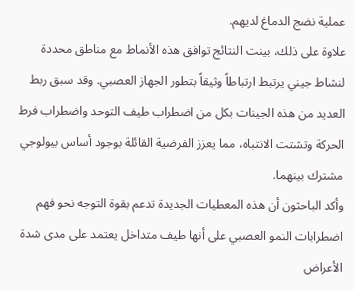عملية نضج الدماغ لديهم.
علاوة على ذلك، بينت النتائج توافق هذه الأنماط مع مناطق محددة لنشاط جيني يرتبط ارتباطاً وثيقاً بتطور الجهاز العصبي. وقد سبق ربط العديد من هذه الجينات بكل من اضطراب طيف التوحد واضطراب فرط الحركة وتشتت الانتباه، مما يعزز الفرضية القائلة بوجود أساس بيولوجي مشترك بينهما.
وأكد الباحثون أن هذه المعطيات الجديدة تدعم بقوة التوجه نحو فهم اضطرابات النمو العصبي على أنها طيف متداخل يعتمد على مدى شدة الأعراض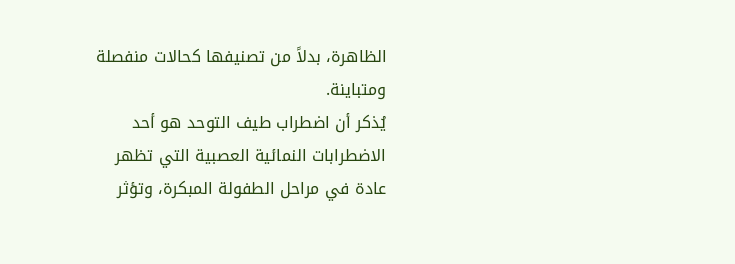الظاهرة، بدلاً من تصنيفها كحالات منفصلة ومتباينة.
يُذكر أن اضطراب طيف التوحد هو أحد الاضطرابات النمائية العصبية التي تظهر عادة في مراحل الطفولة المبكرة، وتؤثر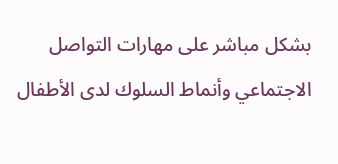بشكل مباشر على مهارات التواصل الاجتماعي وأنماط السلوك لدى الأطفال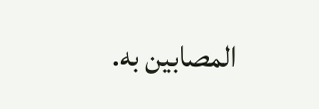المصابين به.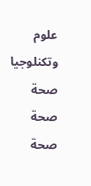علوم وتكنلوجيا
صحة
صحة
صحة